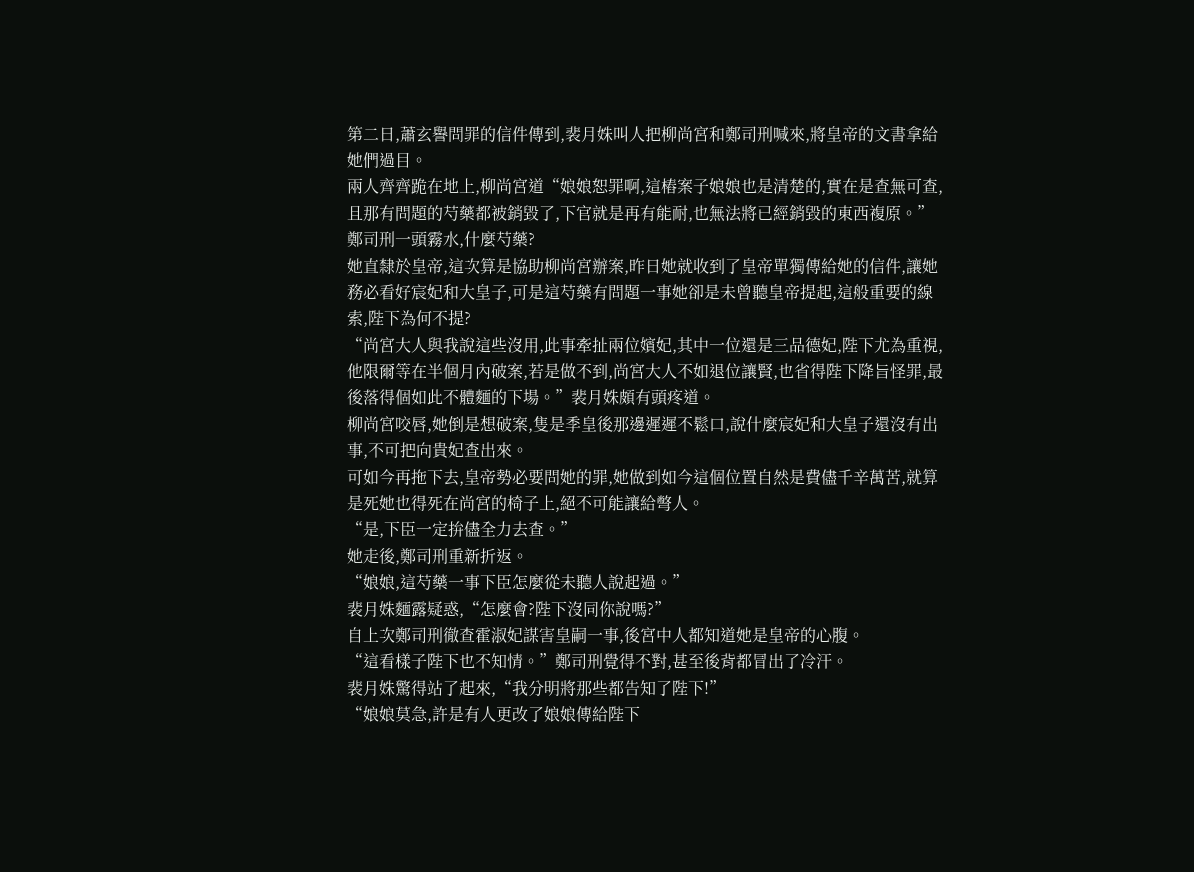第二日,蕭玄譽問罪的信件傳到,裴月姝叫人把柳尚宮和鄭司刑喊來,將皇帝的文書拿給她們過目。
兩人齊齊跪在地上,柳尚宮道“娘娘恕罪啊,這樁案子娘娘也是清楚的,實在是查無可查,且那有問題的芍藥都被銷毀了,下官就是再有能耐,也無法將已經銷毀的東西複原。”
鄭司刑一頭霧水,什麼芍藥?
她直隸於皇帝,這次算是協助柳尚宮辦案,昨日她就收到了皇帝單獨傳給她的信件,讓她務必看好宸妃和大皇子,可是這芍藥有問題一事她卻是未曾聽皇帝提起,這般重要的線索,陛下為何不提?
“尚宮大人與我說這些沒用,此事牽扯兩位嬪妃,其中一位還是三品德妃,陛下尤為重視,他限爾等在半個月內破案,若是做不到,尚宮大人不如退位讓賢,也省得陛下降旨怪罪,最後落得個如此不體麵的下場。”裴月姝頗有頭疼道。
柳尚宮咬唇,她倒是想破案,隻是季皇後那邊遲遲不鬆口,說什麼宸妃和大皇子還沒有出事,不可把向貴妃查出來。
可如今再拖下去,皇帝勢必要問她的罪,她做到如今這個位置自然是費儘千辛萬苦,就算是死她也得死在尚宮的椅子上,絕不可能讓給彆人。
“是,下臣一定拚儘全力去查。”
她走後,鄭司刑重新折返。
“娘娘,這芍藥一事下臣怎麼從未聽人說起過。”
裴月姝麵露疑惑,“怎麼會?陛下沒同你說嗎?”
自上次鄭司刑徹查霍淑妃謀害皇嗣一事,後宮中人都知道她是皇帝的心腹。
“這看樣子陛下也不知情。”鄭司刑覺得不對,甚至後背都冒出了冷汗。
裴月姝驚得站了起來,“我分明將那些都告知了陛下!”
“娘娘莫急,許是有人更改了娘娘傳給陛下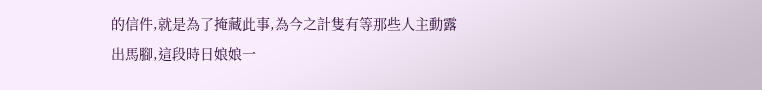的信件,就是為了掩藏此事,為今之計隻有等那些人主動露出馬腳,這段時日娘娘一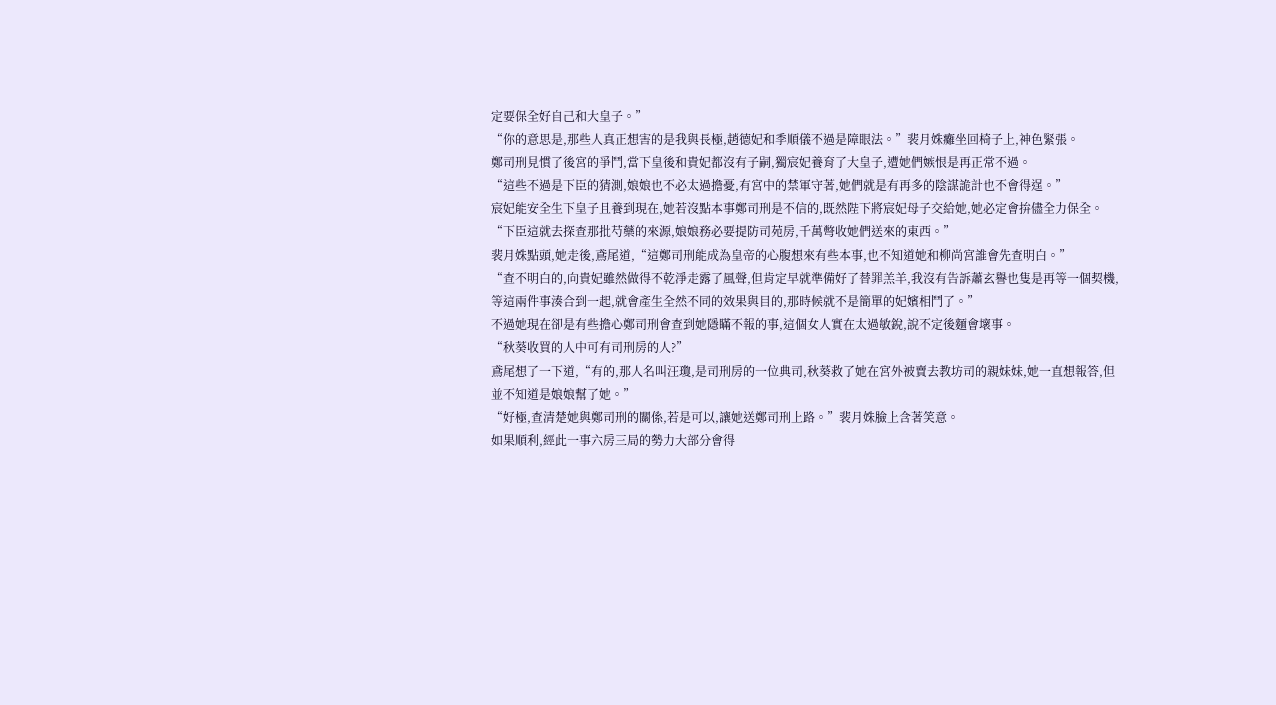定要保全好自己和大皇子。”
“你的意思是,那些人真正想害的是我與長極,趙德妃和季順儀不過是障眼法。”裴月姝癱坐回椅子上,神色緊張。
鄭司刑見慣了後宮的爭鬥,當下皇後和貴妃都沒有子嗣,獨宸妃養育了大皇子,遭她們嫉恨是再正常不過。
“這些不過是下臣的猜測,娘娘也不必太過擔憂,有宮中的禁軍守著,她們就是有再多的陰謀詭計也不會得逞。”
宸妃能安全生下皇子且養到現在,她若沒點本事鄭司刑是不信的,既然陛下將宸妃母子交給她,她必定會拚儘全力保全。
“下臣這就去探查那批芍藥的來源,娘娘務必要提防司苑房,千萬彆收她們送來的東西。”
裴月姝點頭,她走後,鳶尾道,“這鄭司刑能成為皇帝的心腹想來有些本事,也不知道她和柳尚宮誰會先查明白。”
“查不明白的,向貴妃雖然做得不乾淨走露了風聲,但肯定早就準備好了替罪羔羊,我沒有告訴蕭玄譽也隻是再等一個契機,等這兩件事湊合到一起,就會產生全然不同的效果與目的,那時候就不是簡單的妃嬪相鬥了。”
不過她現在卻是有些擔心鄭司刑會查到她隱瞞不報的事,這個女人實在太過敏銳,說不定後麵會壞事。
“秋葵收買的人中可有司刑房的人?”
鳶尾想了一下道,“有的,那人名叫汪瓊,是司刑房的一位典司,秋葵救了她在宮外被賣去教坊司的親妹妹,她一直想報答,但並不知道是娘娘幫了她。”
“好極,查清楚她與鄭司刑的關係,若是可以,讓她送鄭司刑上路。”裴月姝臉上含著笑意。
如果順利,經此一事六房三局的勢力大部分會得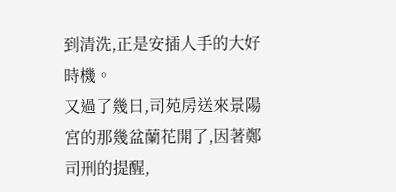到清洗,正是安插人手的大好時機。
又過了幾日,司苑房送來景陽宮的那幾盆蘭花開了,因著鄭司刑的提醒,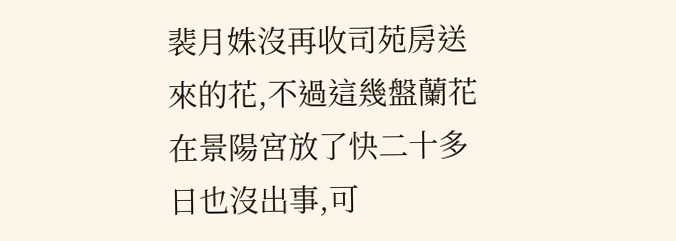裴月姝沒再收司苑房送來的花,不過這幾盤蘭花在景陽宮放了快二十多日也沒出事,可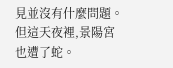見並沒有什麼問題。
但這天夜裡,景陽宮也遭了蛇。